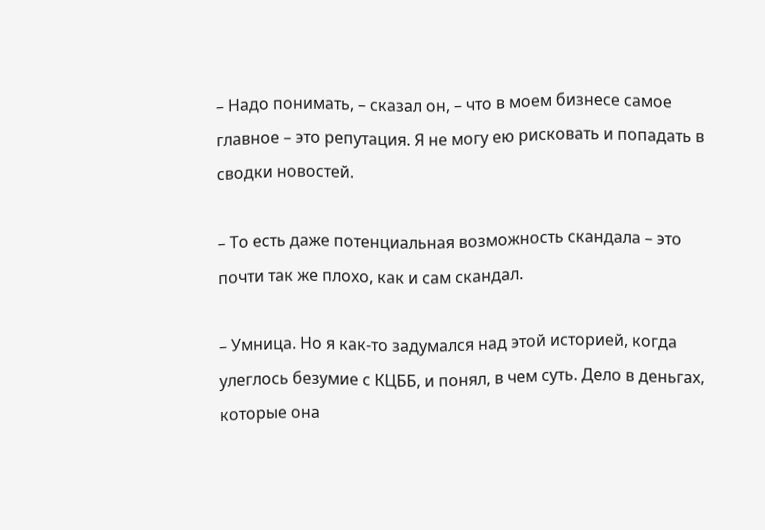– Надо понимать, – сказал он, – что в моем бизнесе самое главное – это репутация. Я не могу ею рисковать и попадать в сводки новостей.

– То есть даже потенциальная возможность скандала – это почти так же плохо, как и сам скандал.

– Умница. Но я как-то задумался над этой историей, когда улеглось безумие с КЦББ, и понял, в чем суть. Дело в деньгах, которые она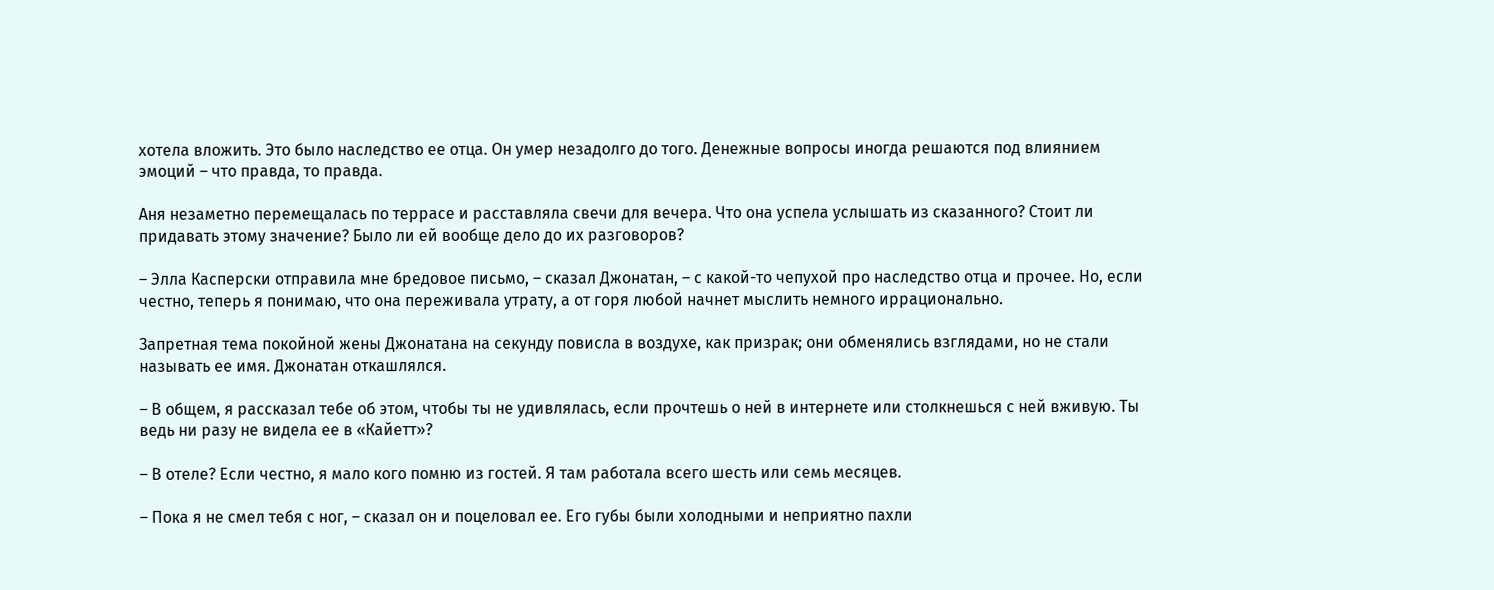хотела вложить. Это было наследство ее отца. Он умер незадолго до того. Денежные вопросы иногда решаются под влиянием эмоций – что правда, то правда.

Аня незаметно перемещалась по террасе и расставляла свечи для вечера. Что она успела услышать из сказанного? Стоит ли придавать этому значение? Было ли ей вообще дело до их разговоров?

– Элла Касперски отправила мне бредовое письмо, – сказал Джонатан, – с какой-то чепухой про наследство отца и прочее. Но, если честно, теперь я понимаю, что она переживала утрату, а от горя любой начнет мыслить немного иррационально.

Запретная тема покойной жены Джонатана на секунду повисла в воздухе, как призрак; они обменялись взглядами, но не стали называть ее имя. Джонатан откашлялся.

– В общем, я рассказал тебе об этом, чтобы ты не удивлялась, если прочтешь о ней в интернете или столкнешься с ней вживую. Ты ведь ни разу не видела ее в «Кайетт»?

– В отеле? Если честно, я мало кого помню из гостей. Я там работала всего шесть или семь месяцев.

– Пока я не смел тебя с ног, – сказал он и поцеловал ее. Его губы были холодными и неприятно пахли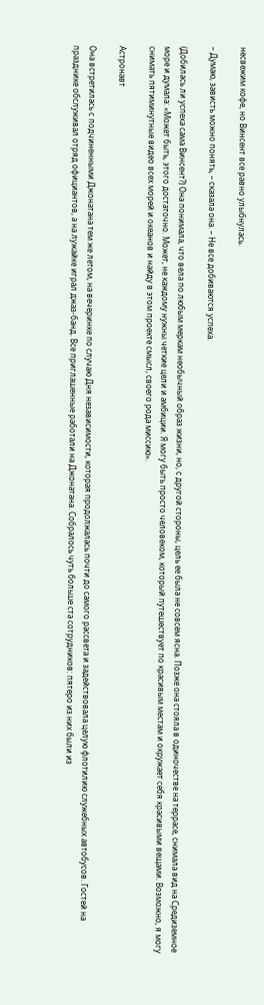несвежим кофе, но Винсент все равно улыбнулась.

– Думаю, зависть можно понять, – сказала она. – Не все добиваются успеха.

(Добилась ли успеха сама Винсент?) Она понимала, что вела по любым меркам необычный образ жизни, но, с другой стороны, цель ее была не совсем ясна. Позже она стояла в одиночестве на террасе, снимала вид на Средиземное море и думала: «Может быть, этого достаточно. Может, не каждому нужны четкие цели и амбиции. Я могу быть просто человеком, который путешествует по красивым местам и окружает себя красивыми вещами. Возможно, я могу снимать пятиминутные видео всех морей и океанов и найду в этом проекте смысл, своего рода миссию».

Астронавт

Она встретилась с подчиненными Джонатана тем же летом, на вечеринке по случаю Дня независимости, которая продолжалась почти до самого рассвета и задействовала целую флотилию служебных автобусов. Гостей на празднике обслуживал отряд официантов, а на лужайке играл джаз-банд. Все приглашенные работали на Джонатана. Собралось чуть больше ста сотрудников: пятеро из них были из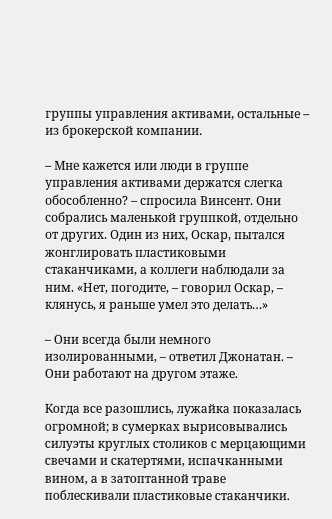группы управления активами, остальные – из брокерской компании.

– Мне кажется или люди в группе управления активами держатся слегка обособленно? – спросила Винсент. Они собрались маленькой группкой, отдельно от других. Один из них, Оскар, пытался жонглировать пластиковыми стаканчиками, а коллеги наблюдали за ним. «Нет, погодите, – говорил Оскар, – клянусь, я раньше умел это делать…»

– Они всегда были немного изолированными, – ответил Джонатан. – Они работают на другом этаже.

Когда все разошлись, лужайка показалась огромной; в сумерках вырисовывались силуэты круглых столиков с мерцающими свечами и скатертями, испачканными вином, а в затоптанной траве поблескивали пластиковые стаканчики.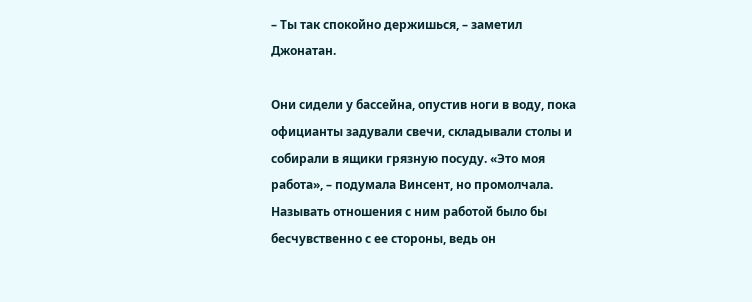– Ты так спокойно держишься, – заметил Джонатан.

Они сидели у бассейна, опустив ноги в воду, пока официанты задували свечи, складывали столы и собирали в ящики грязную посуду. «Это моя работа», – подумала Винсент, но промолчала. Называть отношения с ним работой было бы бесчувственно с ее стороны, ведь он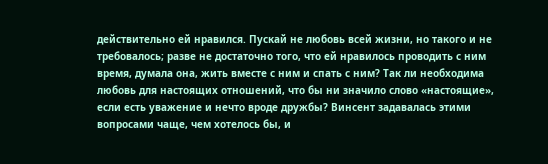действительно ей нравился. Пускай не любовь всей жизни, но такого и не требовалось; разве не достаточно того, что ей нравилось проводить с ним время, думала она, жить вместе с ним и спать с ним? Так ли необходима любовь для настоящих отношений, что бы ни значило слово «настоящие», если есть уважение и нечто вроде дружбы? Винсент задавалась этими вопросами чаще, чем хотелось бы, и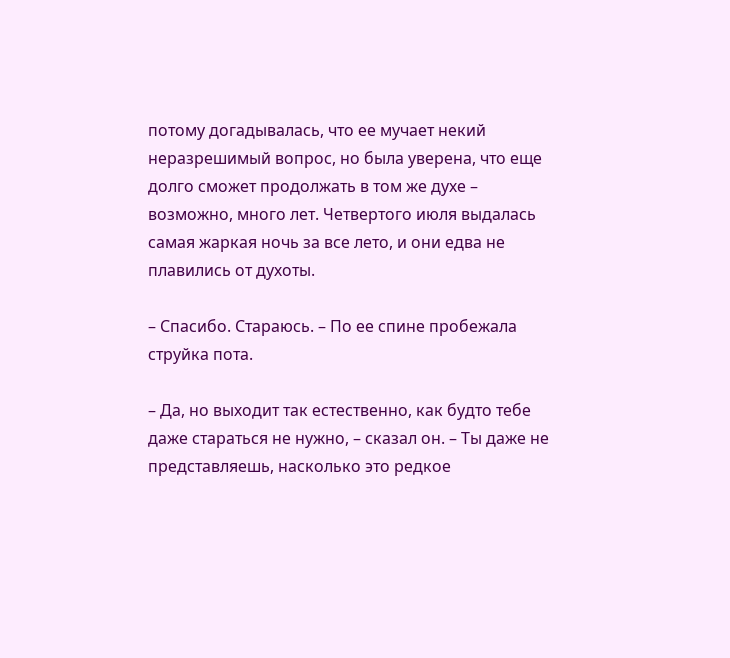потому догадывалась, что ее мучает некий неразрешимый вопрос, но была уверена, что еще долго сможет продолжать в том же духе – возможно, много лет. Четвертого июля выдалась самая жаркая ночь за все лето, и они едва не плавились от духоты.

– Спасибо. Стараюсь. – По ее спине пробежала струйка пота.

– Да, но выходит так естественно, как будто тебе даже стараться не нужно, – сказал он. – Ты даже не представляешь, насколько это редкое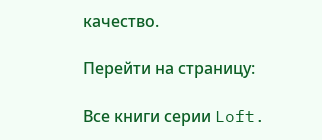качество.

Перейти на страницу:

Все книги серии Loft.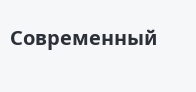Современный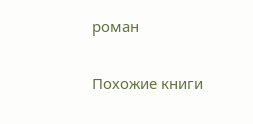роман

Похожие книги